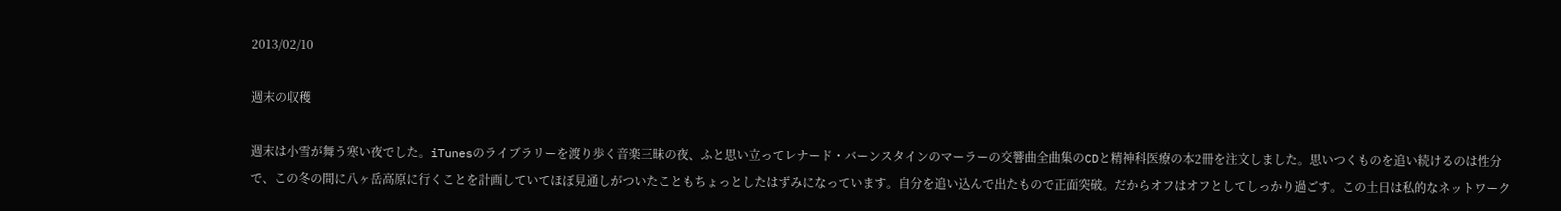2013/02/10

週末の収穫

週末は小雪が舞う寒い夜でした。iTunesのライブラリーを渡り歩く音楽三昧の夜、ふと思い立ってレナード・バーンスタインのマーラーの交響曲全曲集のCDと精神科医療の本2冊を注文しました。思いつくものを追い続けるのは性分で、この冬の間に八ヶ岳高原に行くことを計画していてほぼ見通しがついたこともちょっとしたはずみになっています。自分を追い込んで出たもので正面突破。だからオフはオフとしてしっかり過ごす。この土日は私的なネットワーク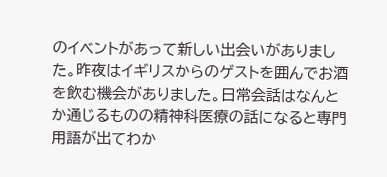のイベントがあって新しい出会いがありました。昨夜はイギリスからのゲストを囲んでお酒を飲む機会がありました。日常会話はなんとか通じるものの精神科医療の話になると専門用語が出てわか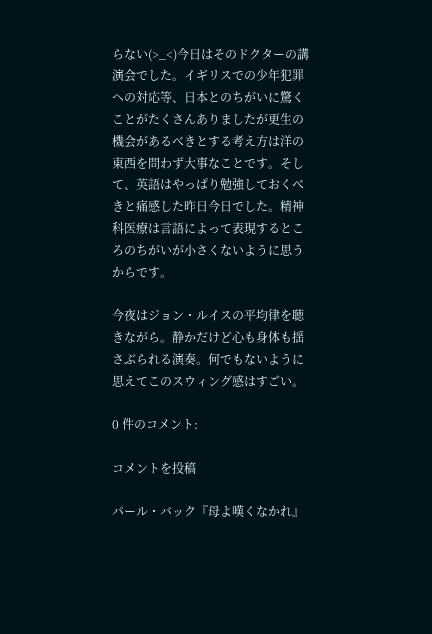らない(>_<)今日はそのドクターの講演会でした。イギリスでの少年犯罪への対応等、日本とのちがいに驚くことがたくさんありましたが更生の機会があるべきとする考え方は洋の東西を問わず大事なことです。そして、英語はやっぱり勉強しておくべきと痛感した昨日今日でした。精神科医療は言語によって表現するところのちがいが小さくないように思うからです。

今夜はジョン・ルイスの平均律を聴きながら。静かだけど心も身体も揺さぶられる演奏。何でもないように思えてこのスウィング感はすごい。

0 件のコメント:

コメントを投稿

パール・バック『母よ嘆くなかれ』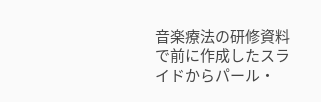音楽療法の研修資料で前に作成したスライドからパール・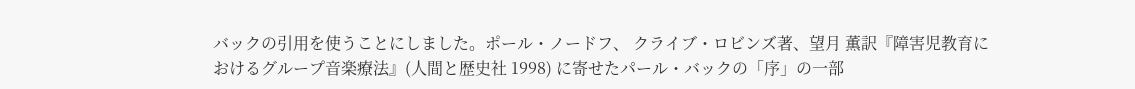バックの引用を使うことにしました。ポール・ノードフ、 クライブ・ロビンズ著、望月 薫訳『障害児教育におけるグループ音楽療法』(人間と歴史社 1998) に寄せたパール・バックの「序」の一部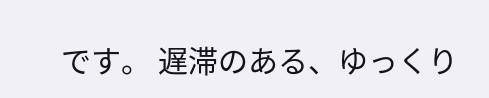です。 遅滞のある、ゆっくり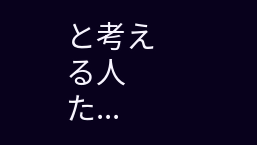と考える人た...